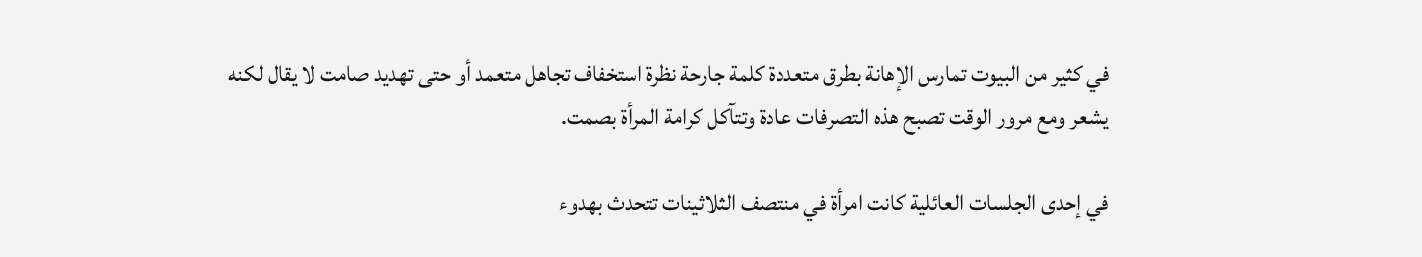في كثير من البيوت تمارس الإهانة بطرق متعددة كلمة جارحة نظرة استخفاف تجاهل متعمد أو حتى تهديد صامت لا يقال لكنه يشعر ومع مرور الوقت تصبح هذه التصرفات عادة وتتآكل كرامة المرأة بصمت.

في إحدى الجلسات العائلية كانت امرأة في منتصف الثلاثينات تتحدث بهدوء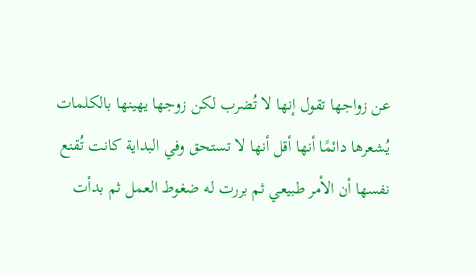عن زواجها تقول إنها لا تُضرب لكن زوجها يهينها بالكلمات يُشعرها دائمًا أنها أقل أنها لا تستحق وفي البداية كانت تُقنع نفسها أن الأمر طبيعي ثم بررت له ضغوط العمل ثم بدأت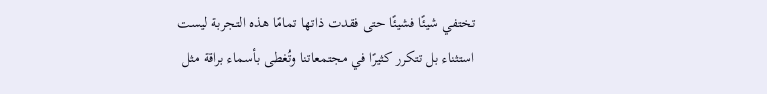تختفي شيئًا فشيئًا حتى فقدت ذاتها تمامًا هذه التجربة ليست استثناء بل تتكرر كثيرًا في مجتمعاتنا وتُغطى بأسماء براقة مثل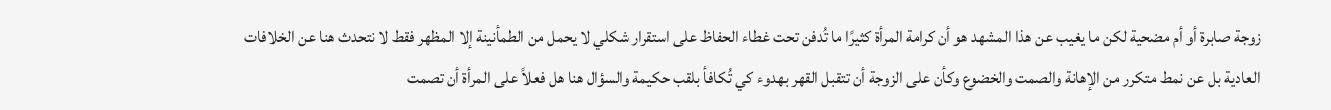زوجة صابرة أو أم مضحية لكن ما يغيب عن هذا المشهد هو أن كرامة المرأة كثيرًا ما تُدفن تحت غطاء الحفاظ على استقرار شكلي لا يحمل من الطمأنينة إلا المظهر فقط لا نتحدث هنا عن الخلافات العادية بل عن نمط متكرر من الإهانة والصمت والخضوع وكأن على الزوجة أن تتقبل القهر بهدوء كي تُكافأ بلقب حكيمة والسؤال هنا هل فعلاً على المرأة أن تصمت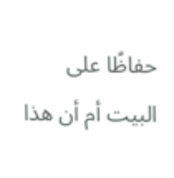حفاظًا على البيت أم أن هذا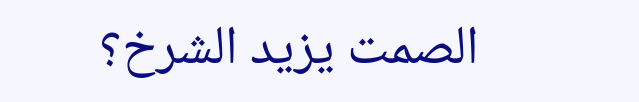الصمت يزيد الشرخ؟